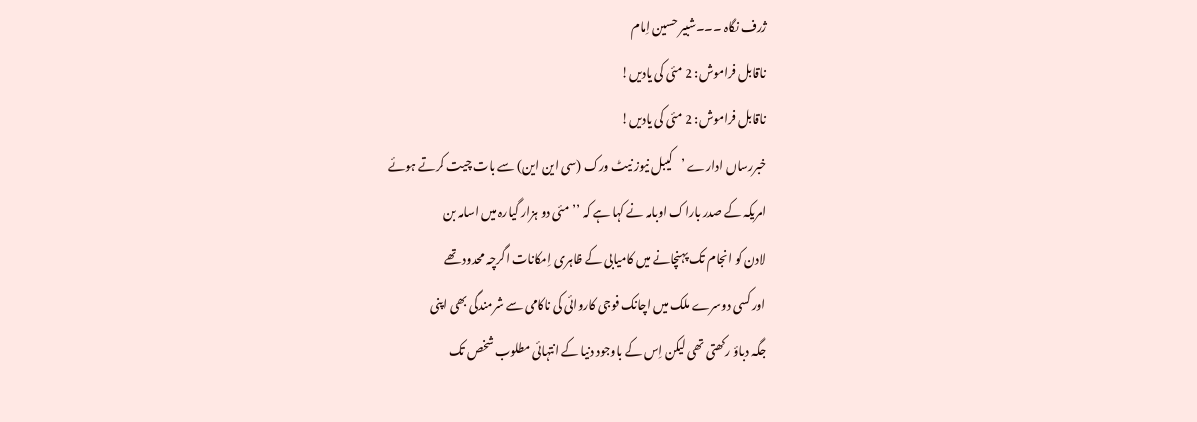ژرف نگاہ ۔۔۔شبیر حسین اِمام
ناقابل فراموش: 2 مئی کی یادیں!
ناقابل فراموش: 2 مئی کی یادیں!
خبررساں ادارے ’کیبل نیوز نیٹ ورک (سی این این) سے بات چیت کرتے ہوئے
امریکہ کے صدر باراک اوبامہ نے کہا ہے کہ ’’مئی دو ہزار گیارہ میں اسامہ بن
لادن کو انجام تک پہنچانے میں کامیابی کے ظاہری اِمکانات اگرچہ محدود تھے
اور کسی دوسرے ملک میں اچانک فوجی کاروائی کی ناکامی سے شرمندگی بھی اپنی
جگہ دباؤ رکھتی تھی لیکن اِس کے باوجود دنیا کے انتہائی مطلوب شخص تک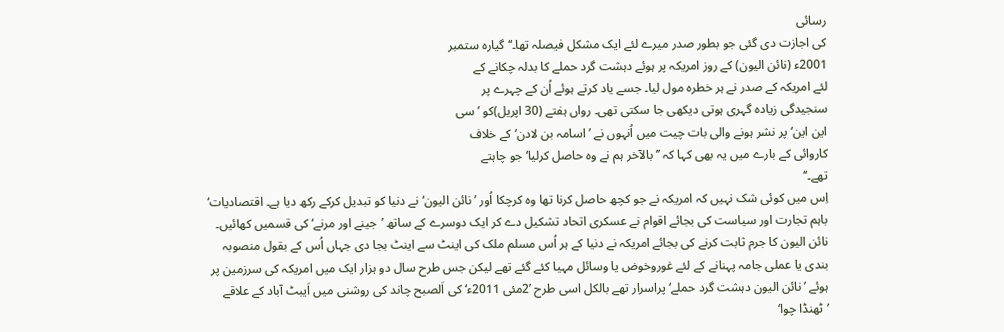رسائی
کی اجازت دی گئی جو بطور صدر میرے لئے ایک مشکل فیصلہ تھا۔‘‘ گیارہ ستمبر
2001ء (نائن الیون) کے روز امریکہ پر ہوئے دہشت گرد حملے کا بدلہ چکانے کے
لئے امریکہ کے صدر نے ہر خطرہ مول لیا۔ جسے یاد کرتے ہوئے اُن کے چہرے پر
سنجیدگی زیادہ گہری ہوتی دیکھی جا سکتی تھی۔ رواں ہفتے (30 اپریل)کو ’سی
این این‘ پر نشر ہونے والی بات چیت میں اُنہوں نے ’اسامہ بن لادن‘ کے خلاف
کاروائی کے بارے میں یہ بھی کہا کہ ’’بالآخر ہم نے وہ حاصل کرلیا‘ جو چاہتے
تھے۔‘‘
اِس میں کوئی شک نہیں کہ امریکہ نے جو کچھ حاصل کرنا تھا وہ کرچکا اُور ’نائن الیون‘ نے دنیا کو تبدیل کرکے رکھ دیا ہے۔ اقتصادیات‘ باہم تجارت اور سیاست کی بجائے اقوام نے عسکری اتحاد تشکیل دے کر ایک دوسرے کے ساتھ ’جینے اور مرنے‘ کی قسمیں کھائیں۔ نائن الیون کا جرم ثابت کرنے کی بجائے امریکہ نے دنیا کے ہر اُس مسلم ملک کی اینٹ سے اینٹ بجا دی جہاں اُس کے بقول منصوبہ بندی یا عملی جامہ پہنانے کے لئے غوروخوض یا وسائل مہیا کئے گئے تھے لیکن جس طرح سال دو ہزار ایک میں امریکہ کی سرزمین پر ہوئے ’نائن الیون دہشت گرد حملے‘ پراسرار تھے بالکل اسی طرح ’2مئی 2011ء‘ کی اَلصبح چاند کی روشنی میں اَیبٹ آباد کے علاقے ’ٹھنڈا چوا‘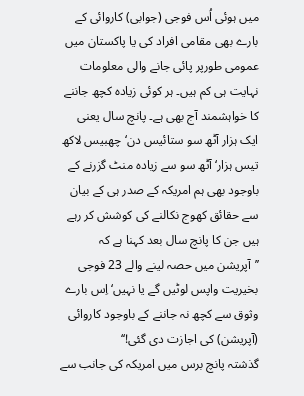میں ہوئی اُس فوجی (جوابی) کاروائی کے بارے بھی مقامی افراد کی یا پاکستان میں عمومی طورپر پائی جانے والی معلومات نہایت ہی کم ہیں۔ ہر کوئی زیادہ کچھ جاننے کا خواہشمند آج بھی ہے۔ پانچ سال یعنی ایک ہزار آٹھ سو ستائیس دن‘ چھبیس لاکھ تیس ہزار‘ آٹھ سو سے زیادہ منٹ گزرنے کے باوجود بھی ہم امریکہ کے صدر ہی کے بیان سے حقائق کھوج نکالنے کی کوشش کر رہے ہیں جن کا پانچ سال بعد کہنا ہے کہ ’’آپریشن میں حصہ لینے والے 23 فوجی بخیریت واپس لوٹیں گے یا نہیں‘ اِس بارے وثوق سے کچھ نہ جاننے کے باوجود کاروائی (آپریشن) کی اجازت دی گئی!‘‘
گذشتہ پانچ برس میں امریکہ کی جانب سے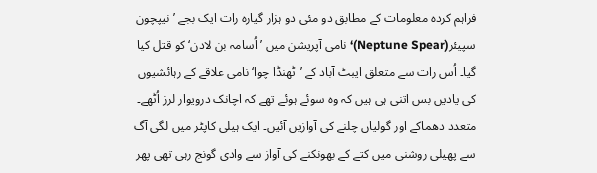فراہم کردہ معلومات کے مطابق دو مئی دو ہزار گیارہ رات ایک بجے ’نیپچون سپیئر(Neptune Spear)‘ نامی آپریشن میں ’اُسامہ بن لادن‘ کو قتل کیا گیا۔ اُس رات سے متعلق ایبٹ آباد کے ’ٹھنڈا چوا‘ نامی علاقے کے رہائشیوں کی یادیں بس اتنی ہی ہیں کہ وہ سوئے ہوئے تھے کہ اچانک درویوار لرز اُٹھے۔ متعدد دھماکے اور گولیاں چلنے کی آوازیں آئیں۔ ایک ہیلی کاپٹر میں لگی آگ سے پھیلی روشنی میں کتے کے بھونکنے کی آواز سے وادی گونج رہی تھی پھر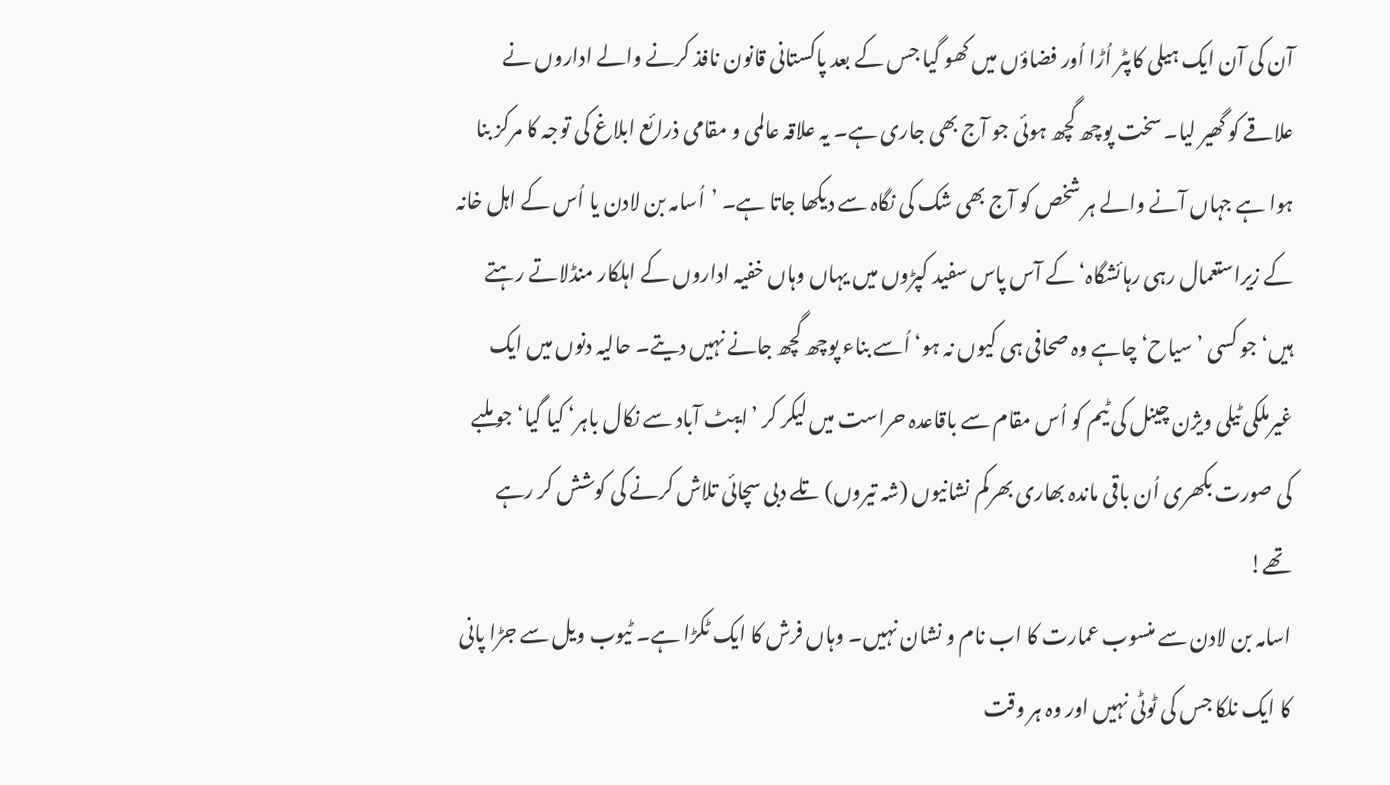آن کی آن ایک ہیلی کاپٹر اُڑا اُور فضاؤں میں کھو گیا جس کے بعد پاکستانی قانون نافذ کرنے والے اداروں نے علاقے کو گھیر لیا۔ سخت پوچھ گچھ ہوئی جو آج بھی جاری ہے۔ یہ علاقہ عالمی و مقامی ذرائع ابلاغ کی توجہ کا مرکز بنا ہوا ہے جہاں آنے والے ہر شخص کو آج بھی شک کی نگاہ سے دیکھا جاتا ہے۔ ’اُسامہ بن لادن یا اُس کے اہل خانہ کے زیراستعمال رہی رہائشگاہ‘ کے آس پاس سفید کپڑوں میں یہاں وہاں خفیہ اداروں کے اہلکار منڈلاتے رہتے ہیں‘ جو کسی ’سیاح‘ چاہے وہ صحافی ہی کیوں نہ ہو‘ اُسے بناء پوچھ گچھ جانے نہیں دیتے۔ حالیہ دنوں میں ایک غیرملکی ٹیلی ویژن چینل کی ٹیم کو اُس مقام سے باقاعدہ حراست میں لیکر کر ’ایبٹ آباد سے نکال باہر‘ کیا گیا‘ جو ملبے کی صورت بکھری اُن باقی ماندہ بھاری بھرکم نشانیوں (شہ تیروں) تلے دبی سچائی تلاش کرنے کی کوشش کر رہے تھے!
اسامہ بن لادن سے منسوب عمارت کا اب نام و نشان نہیں۔ وہاں فرش کا ایک ٹکڑا ہے۔ ٹیوب ویل سے جڑا پانی کا ایک نلکا جس کی ٹوٹی نہیں اور وہ ہر وقت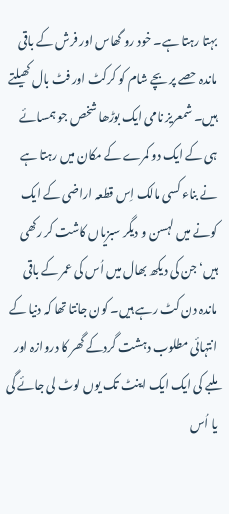بہتا رہتا ہے۔ خود رو گھاس اور فرش کے باقی ماندہ حصے پر بچے شام کو کرکٹ اور فٹ بال کھیلتے ہیں۔ شمعریز نامی ایک بوڑھا شخص جو ہمسائے ہی کے ایک دو کمرے کے مکان میں رہتا ہے نے بناء کسی مالک اِس قطعہ اراضی کے ایک کونے میں لہسن و دیگر سبزیاں کاشت کر رکھی ہیں‘ جن کی دیکھ بھال میں اُس کی عمر کے باقی ماندہ دن کٹ رہے ہیں۔ کون جانتا تھا کہ دنیا کے انتہائی مطلوب دہشت گردکے گھر کا دروازہ اور ملبے کی ایک ایک اینٹ تک یوں لوٹ لی جائے گی یا اُس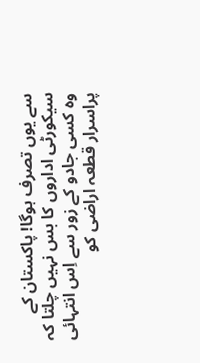سے یوں تصرف ہوگا! پاکستان کے سیکورٹی اداروں کا بس نہیں چلتا کہ وہ کسی جادو کے زور سے اِس انتہائی پراسرار قطعہ اراضی کو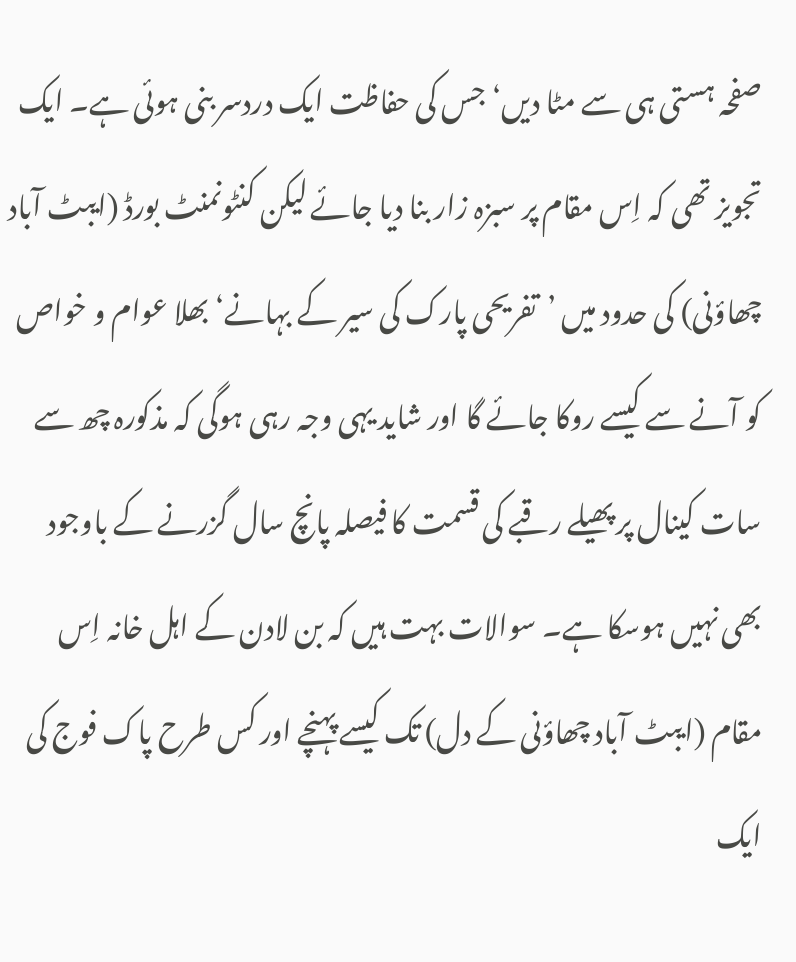صفحہ ہستی ہی سے مٹا دیں‘ جس کی حفاظت ایک دردسر بنی ہوئی ہے۔ ایک تجویز تھی کہ اِس مقام پر سبزہ زار بنا دیا جائے لیکن کنٹونمنٹ بورڈ (ایبٹ آباد چھاؤنی) کی حدود میں ’تفریحی پارک کی سیر کے بہانے‘ بھلا عوام و خواص کو آنے سے کیسے روکا جائے گا اور شاید یہی وجہ رہی ہوگی کہ مذکورہ چھ سے سات کینال پر پھیلے رقبے کی قسمت کا فیصلہ پانچ سال گزرنے کے باوجود بھی نہیں ہوسکا ہے۔ سوالات بہت ہیں کہ بن لادن کے اہل خانہ اِس مقام (ایبٹ آباد چھاؤنی کے دل) تک کیسے پہنچے اور کس طرح پاک فوج کی ایک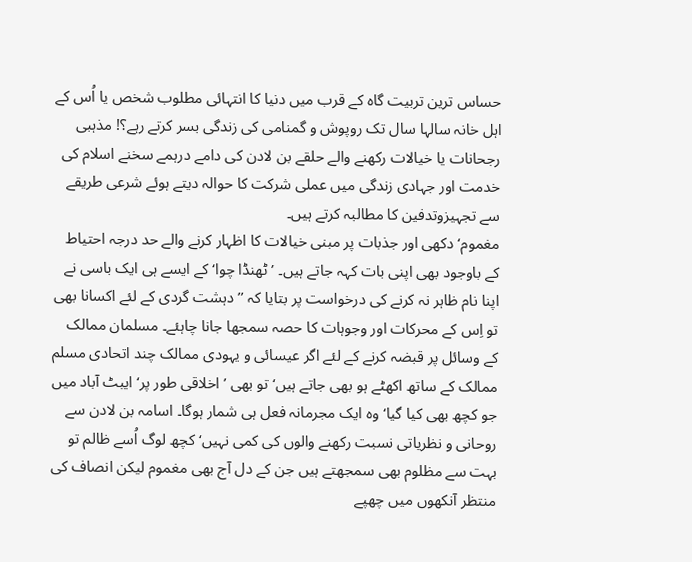حساس ترین تربیت گاہ کے قرب میں دنیا کا انتہائی مطلوب شخص یا اُس کے اہل خانہ سالہا سال تک روپوش و گمنامی کی زندگی بسر کرتے رہے؟! مذہبی رجحانات یا خیالات رکھنے والے حلقے بن لادن کی دامے درہمے سخنے اسلام کی خدمت اور جہادی زندگی میں عملی شرکت کا حوالہ دیتے ہوئے شرعی طریقے سے تجہیزوتدفین کا مطالبہ کرتے ہیں۔
مغموم‘ دکھی اور جذبات پر مبنی خیالات کا اظہار کرنے والے حد درجہ احتیاط کے باوجود بھی اپنی بات کہہ جاتے ہیں۔ ’ٹھنڈا چوا‘ کے ایسے ہی ایک باسی نے اپنا نام ظاہر نہ کرنے کی درخواست پر بتایا کہ ’’دہشت گردی کے لئے اکسانا بھی تو اِس کے محرکات اور وجوہات کا حصہ سمجھا جانا چاہئے۔ مسلمان ممالک کے وسائل پر قبضہ کرنے کے لئے اگر عیسائی و یہودی ممالک چند اتحادی مسلم ممالک کے ساتھ اکھٹے ہو بھی جاتے ہیں‘ تو بھی ’اخلاقی طور پر‘ ایبٹ آباد میں جو کچھ بھی کیا گیا‘ وہ ایک مجرمانہ فعل ہی شمار ہوگا۔ اسامہ بن لادن سے روحانی و نظریاتی نسبت رکھنے والوں کی کمی نہیں‘ کچھ لوگ اُسے ظالم تو بہت سے مظلوم بھی سمجھتے ہیں جن کے دل آج بھی مغموم لیکن انصاف کی منتظر آنکھوں میں چھپے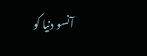آنسو دنیا کو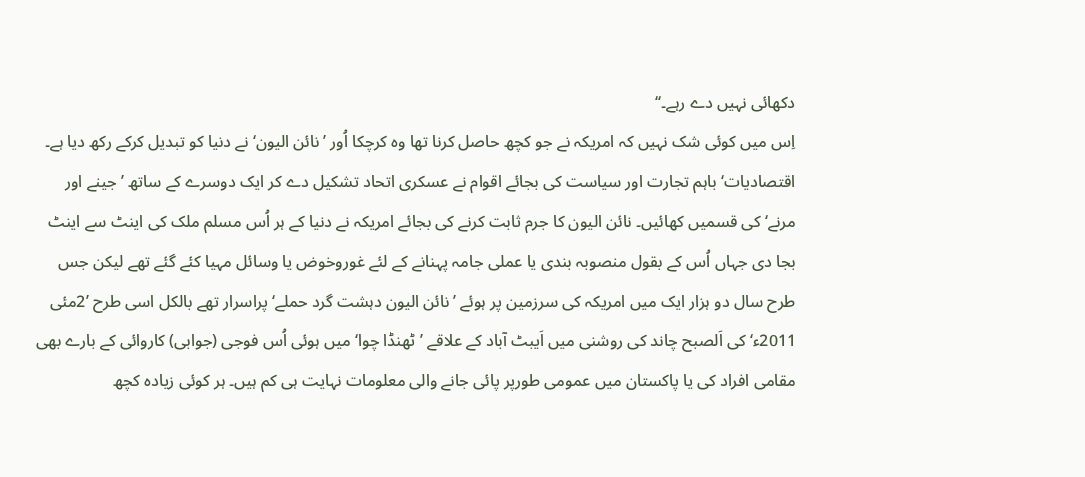دکھائی نہیں دے رہے۔‘‘
اِس میں کوئی شک نہیں کہ امریکہ نے جو کچھ حاصل کرنا تھا وہ کرچکا اُور ’نائن الیون‘ نے دنیا کو تبدیل کرکے رکھ دیا ہے۔ اقتصادیات‘ باہم تجارت اور سیاست کی بجائے اقوام نے عسکری اتحاد تشکیل دے کر ایک دوسرے کے ساتھ ’جینے اور مرنے‘ کی قسمیں کھائیں۔ نائن الیون کا جرم ثابت کرنے کی بجائے امریکہ نے دنیا کے ہر اُس مسلم ملک کی اینٹ سے اینٹ بجا دی جہاں اُس کے بقول منصوبہ بندی یا عملی جامہ پہنانے کے لئے غوروخوض یا وسائل مہیا کئے گئے تھے لیکن جس طرح سال دو ہزار ایک میں امریکہ کی سرزمین پر ہوئے ’نائن الیون دہشت گرد حملے‘ پراسرار تھے بالکل اسی طرح ’2مئی 2011ء‘ کی اَلصبح چاند کی روشنی میں اَیبٹ آباد کے علاقے ’ٹھنڈا چوا‘ میں ہوئی اُس فوجی (جوابی) کاروائی کے بارے بھی مقامی افراد کی یا پاکستان میں عمومی طورپر پائی جانے والی معلومات نہایت ہی کم ہیں۔ ہر کوئی زیادہ کچھ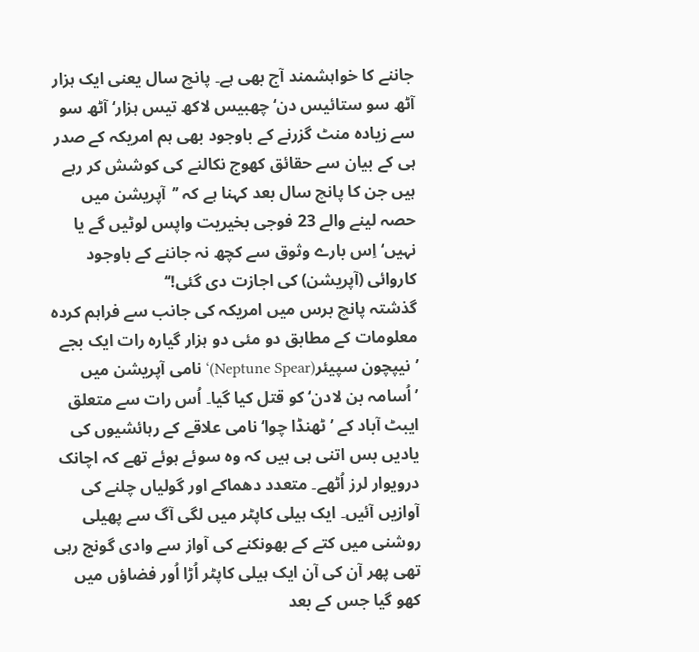جاننے کا خواہشمند آج بھی ہے۔ پانچ سال یعنی ایک ہزار آٹھ سو ستائیس دن‘ چھبیس لاکھ تیس ہزار‘ آٹھ سو سے زیادہ منٹ گزرنے کے باوجود بھی ہم امریکہ کے صدر ہی کے بیان سے حقائق کھوج نکالنے کی کوشش کر رہے ہیں جن کا پانچ سال بعد کہنا ہے کہ ’’آپریشن میں حصہ لینے والے 23 فوجی بخیریت واپس لوٹیں گے یا نہیں‘ اِس بارے وثوق سے کچھ نہ جاننے کے باوجود کاروائی (آپریشن) کی اجازت دی گئی!‘‘
گذشتہ پانچ برس میں امریکہ کی جانب سے فراہم کردہ معلومات کے مطابق دو مئی دو ہزار گیارہ رات ایک بجے ’نیپچون سپیئر(Neptune Spear)‘ نامی آپریشن میں ’اُسامہ بن لادن‘ کو قتل کیا گیا۔ اُس رات سے متعلق ایبٹ آباد کے ’ٹھنڈا چوا‘ نامی علاقے کے رہائشیوں کی یادیں بس اتنی ہی ہیں کہ وہ سوئے ہوئے تھے کہ اچانک درویوار لرز اُٹھے۔ متعدد دھماکے اور گولیاں چلنے کی آوازیں آئیں۔ ایک ہیلی کاپٹر میں لگی آگ سے پھیلی روشنی میں کتے کے بھونکنے کی آواز سے وادی گونج رہی تھی پھر آن کی آن ایک ہیلی کاپٹر اُڑا اُور فضاؤں میں کھو گیا جس کے بعد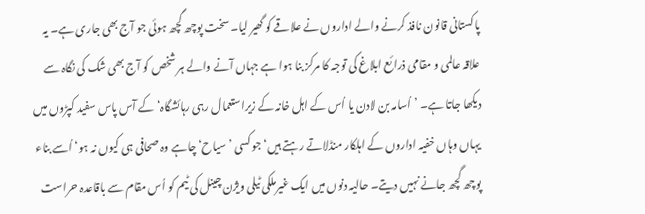پاکستانی قانون نافذ کرنے والے اداروں نے علاقے کو گھیر لیا۔ سخت پوچھ گچھ ہوئی جو آج بھی جاری ہے۔ یہ علاقہ عالمی و مقامی ذرائع ابلاغ کی توجہ کا مرکز بنا ہوا ہے جہاں آنے والے ہر شخص کو آج بھی شک کی نگاہ سے دیکھا جاتا ہے۔ ’اُسامہ بن لادن یا اُس کے اہل خانہ کے زیراستعمال رہی رہائشگاہ‘ کے آس پاس سفید کپڑوں میں یہاں وہاں خفیہ اداروں کے اہلکار منڈلاتے رہتے ہیں‘ جو کسی ’سیاح‘ چاہے وہ صحافی ہی کیوں نہ ہو‘ اُسے بناء پوچھ گچھ جانے نہیں دیتے۔ حالیہ دنوں میں ایک غیرملکی ٹیلی ویژن چینل کی ٹیم کو اُس مقام سے باقاعدہ حراست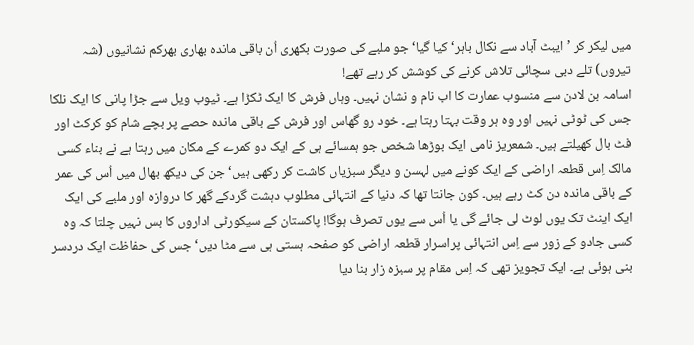میں لیکر کر ’ایبٹ آباد سے نکال باہر‘ کیا گیا‘ جو ملبے کی صورت بکھری اُن باقی ماندہ بھاری بھرکم نشانیوں (شہ تیروں) تلے دبی سچائی تلاش کرنے کی کوشش کر رہے تھے!
اسامہ بن لادن سے منسوب عمارت کا اب نام و نشان نہیں۔ وہاں فرش کا ایک ٹکڑا ہے۔ ٹیوب ویل سے جڑا پانی کا ایک نلکا جس کی ٹوٹی نہیں اور وہ ہر وقت بہتا رہتا ہے۔ خود رو گھاس اور فرش کے باقی ماندہ حصے پر بچے شام کو کرکٹ اور فٹ بال کھیلتے ہیں۔ شمعریز نامی ایک بوڑھا شخص جو ہمسائے ہی کے ایک دو کمرے کے مکان میں رہتا ہے نے بناء کسی مالک اِس قطعہ اراضی کے ایک کونے میں لہسن و دیگر سبزیاں کاشت کر رکھی ہیں‘ جن کی دیکھ بھال میں اُس کی عمر کے باقی ماندہ دن کٹ رہے ہیں۔ کون جانتا تھا کہ دنیا کے انتہائی مطلوب دہشت گردکے گھر کا دروازہ اور ملبے کی ایک ایک اینٹ تک یوں لوٹ لی جائے گی یا اُس سے یوں تصرف ہوگا! پاکستان کے سیکورٹی اداروں کا بس نہیں چلتا کہ وہ کسی جادو کے زور سے اِس انتہائی پراسرار قطعہ اراضی کو صفحہ ہستی ہی سے مٹا دیں‘ جس کی حفاظت ایک دردسر بنی ہوئی ہے۔ ایک تجویز تھی کہ اِس مقام پر سبزہ زار بنا دیا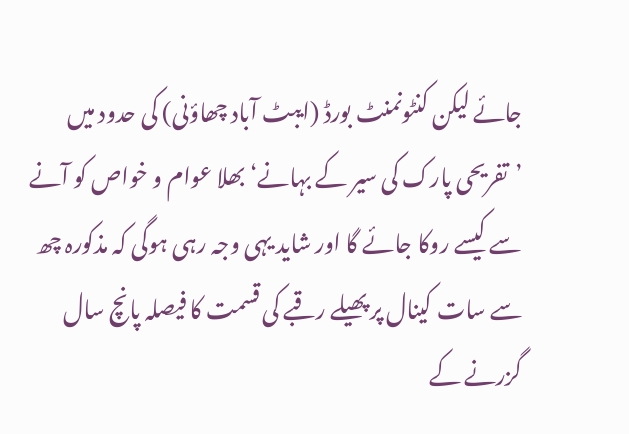جائے لیکن کنٹونمنٹ بورڈ (ایبٹ آباد چھاؤنی) کی حدود میں ’تفریحی پارک کی سیر کے بہانے‘ بھلا عوام و خواص کو آنے سے کیسے روکا جائے گا اور شاید یہی وجہ رہی ہوگی کہ مذکورہ چھ سے سات کینال پر پھیلے رقبے کی قسمت کا فیصلہ پانچ سال گزرنے کے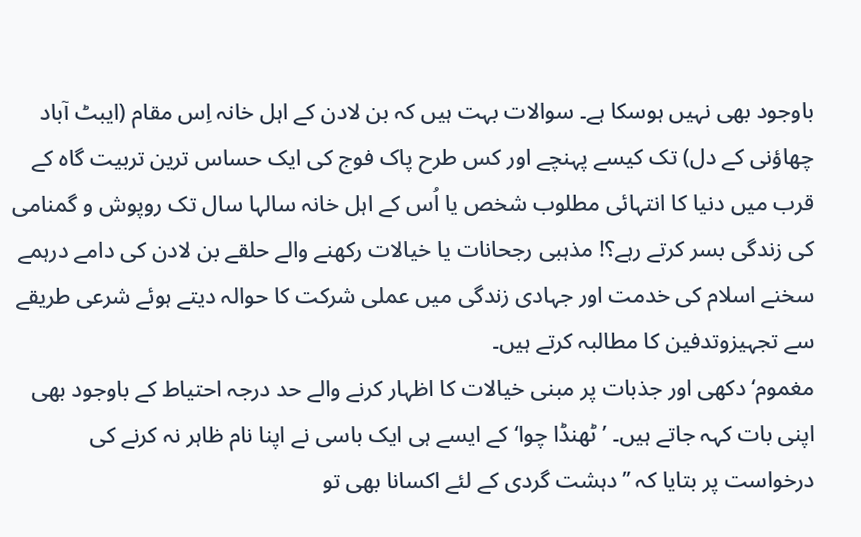باوجود بھی نہیں ہوسکا ہے۔ سوالات بہت ہیں کہ بن لادن کے اہل خانہ اِس مقام (ایبٹ آباد چھاؤنی کے دل) تک کیسے پہنچے اور کس طرح پاک فوج کی ایک حساس ترین تربیت گاہ کے قرب میں دنیا کا انتہائی مطلوب شخص یا اُس کے اہل خانہ سالہا سال تک روپوش و گمنامی کی زندگی بسر کرتے رہے؟! مذہبی رجحانات یا خیالات رکھنے والے حلقے بن لادن کی دامے درہمے سخنے اسلام کی خدمت اور جہادی زندگی میں عملی شرکت کا حوالہ دیتے ہوئے شرعی طریقے سے تجہیزوتدفین کا مطالبہ کرتے ہیں۔
مغموم‘ دکھی اور جذبات پر مبنی خیالات کا اظہار کرنے والے حد درجہ احتیاط کے باوجود بھی اپنی بات کہہ جاتے ہیں۔ ’ٹھنڈا چوا‘ کے ایسے ہی ایک باسی نے اپنا نام ظاہر نہ کرنے کی درخواست پر بتایا کہ ’’دہشت گردی کے لئے اکسانا بھی تو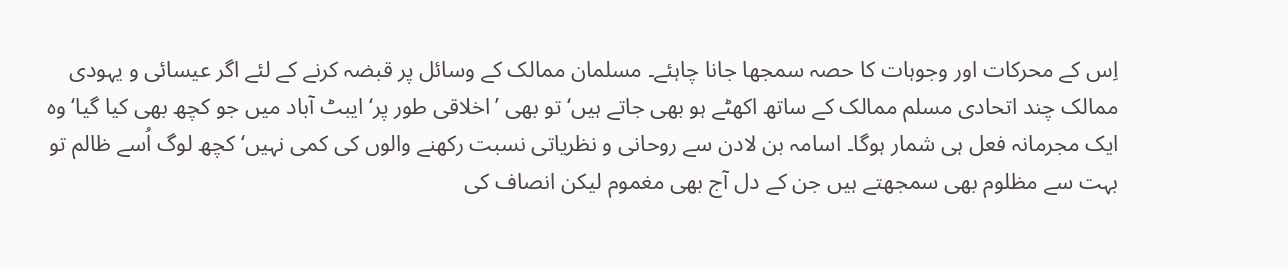اِس کے محرکات اور وجوہات کا حصہ سمجھا جانا چاہئے۔ مسلمان ممالک کے وسائل پر قبضہ کرنے کے لئے اگر عیسائی و یہودی ممالک چند اتحادی مسلم ممالک کے ساتھ اکھٹے ہو بھی جاتے ہیں‘ تو بھی ’اخلاقی طور پر‘ ایبٹ آباد میں جو کچھ بھی کیا گیا‘ وہ ایک مجرمانہ فعل ہی شمار ہوگا۔ اسامہ بن لادن سے روحانی و نظریاتی نسبت رکھنے والوں کی کمی نہیں‘ کچھ لوگ اُسے ظالم تو بہت سے مظلوم بھی سمجھتے ہیں جن کے دل آج بھی مغموم لیکن انصاف کی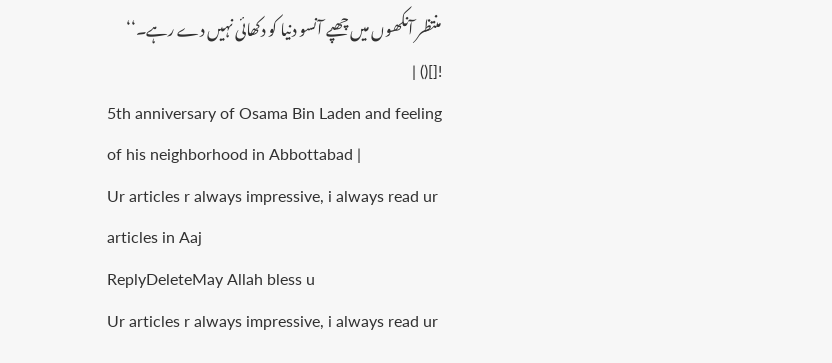منتظر آنکھوں میں چھپے آنسو دنیا کو دکھائی نہیں دے رہے۔‘‘
![]() |
5th anniversary of Osama Bin Laden and feeling of his neighborhood in Abbottabad |
Ur articles r always impressive, i always read ur articles in Aaj
ReplyDeleteMay Allah bless u
Ur articles r always impressive, i always read ur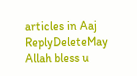articles in Aaj
ReplyDeleteMay Allah bless u